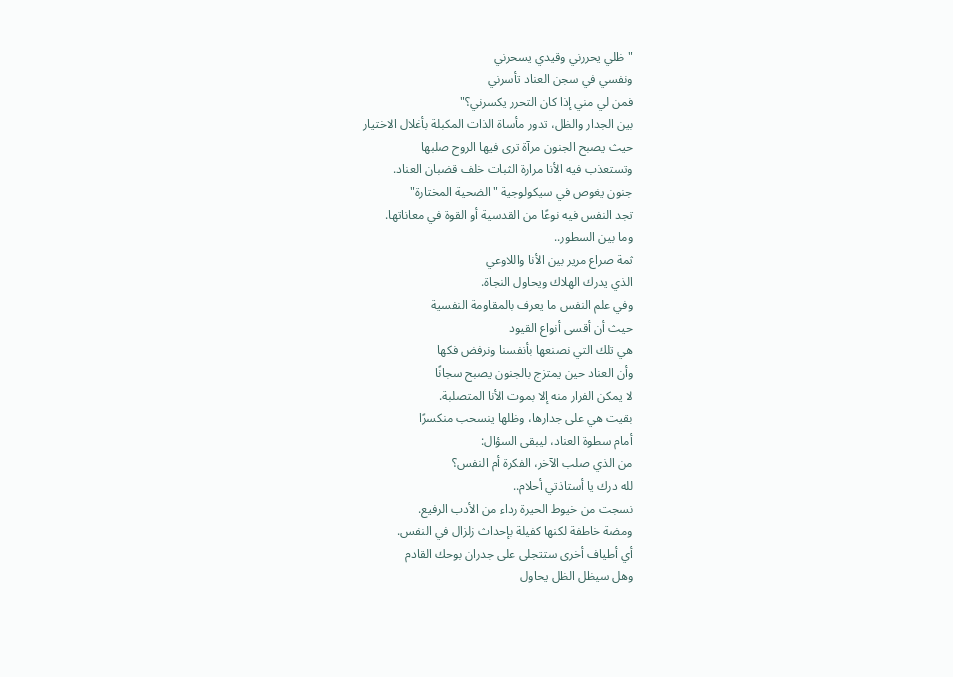"ظلي يحررني وقيدي يسحرني
ونفسي في سجن العناد تأسرني
فمن لي مني إذا كان التحرر يكسرني؟"
بين الجدار والظل، تدور مأساة الذات المكبلة بأغلال الاختيار
حيث يصبح الجنون مرآة ترى فيها الروح صلبها
وتستعذب فيه الأنا مرارة الثبات خلف قضبان العناد.
جنون يغوص في سيكولوجية "الضحية المختارة"
تجد النفس فيه نوعًا من القدسية أو القوة في معاناتها.
وما بين السطور..
ثمة صراع مرير بين الأنا واللاوعي
الذي يدرك الهلاك ويحاول النجاة.
وفي علم النفس ما يعرف بالمقاومة النفسية
حيث أن أقسى أنواع القيود
هي تلك التي نصنعها بأنفسنا ونرفض فكها
وأن العناد حين يمتزج بالجنون يصبح سجانًا
لا يمكن الفرار منه إلا بموت الأنا المتصلبة.
بقيت هي على جدارها، وظلها ينسحب منكسرًا
أمام سطوة العناد، ليبقى السؤال:
من الذي صلب الآخر، الفكرة أم النفس؟
لله درك يا أستاذتي أحلام..
نسجت من خيوط الحيرة رداء من الأدب الرفيع.
ومضة خاطفة لكنها كفيلة بإحداث زلزال في النفس.
أي أطياف أخرى ستتجلى على جدران بوحك القادم
وهل سيظل الظل يحاول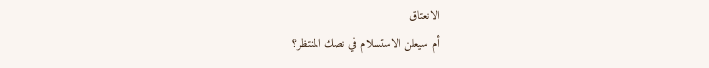الانعتاق
أم سيعلن الاستسلام في نصك المنتظر؟